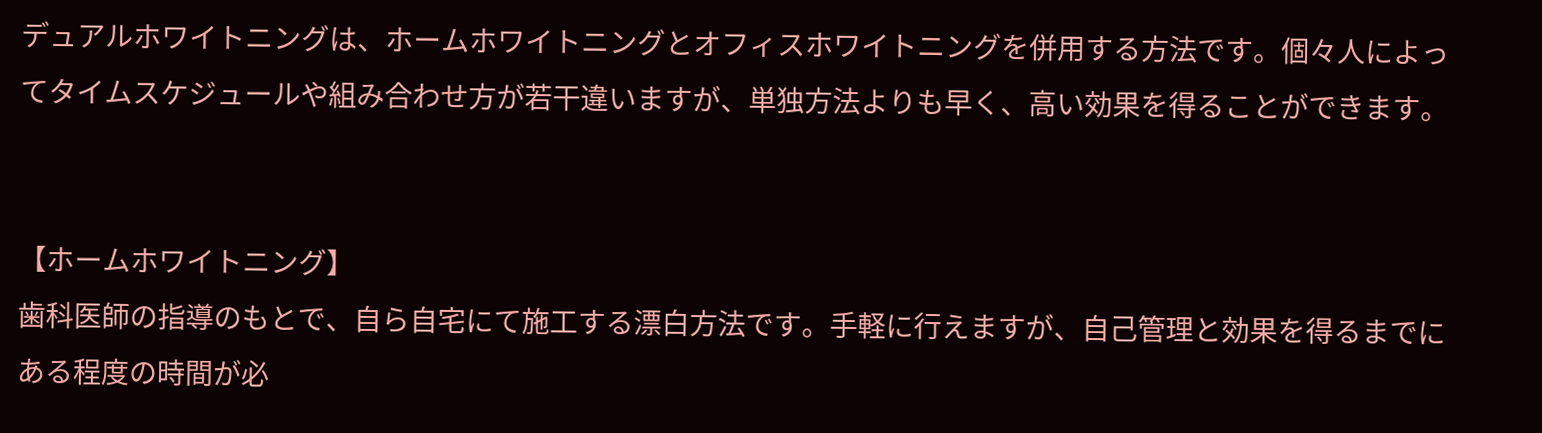デュアルホワイトニングは、ホームホワイトニングとオフィスホワイトニングを併用する方法です。個々人によってタイムスケジュールや組み合わせ方が若干違いますが、単独方法よりも早く、高い効果を得ることができます。


【ホームホワイトニング】
歯科医師の指導のもとで、自ら自宅にて施工する漂白方法です。手軽に行えますが、自己管理と効果を得るまでにある程度の時間が必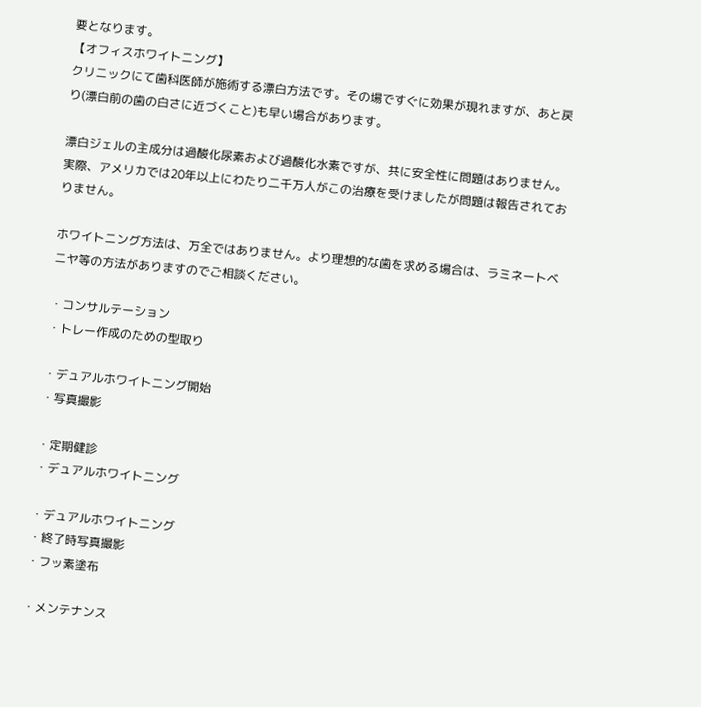要となります。
【オフィスホワイトニング】
クリニックにて歯科医師が施術する漂白方法です。その場ですぐに効果が現れますが、あと戻り(漂白前の歯の白さに近づくこと)も早い場合があります。

漂白ジェルの主成分は過酸化尿素および過酸化水素ですが、共に安全性に問題はありません。実際、アメリカでは20年以上にわたり二千万人がこの治療を受けましたが問題は報告されておりません。

ホワイトニング方法は、万全ではありません。より理想的な歯を求める場合は、ラミネートベニヤ等の方法がありますのでご相談ください。

・コンサルテーション
・トレー作成のための型取り

・デュアルホワイトニング開始
・写真撮影

・定期健診
・デュアルホワイトニング

・デュアルホワイトニング
・終了時写真撮影
・フッ素塗布

・メンテナンス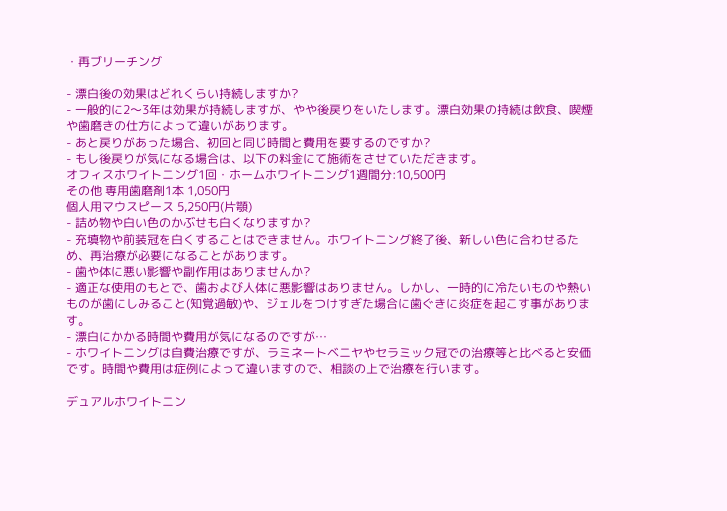・再ブリーチング

- 漂白後の効果はどれくらい持続しますか?
- 一般的に2〜3年は効果が持続しますが、やや後戻りをいたします。漂白効果の持続は飲食、喫煙や歯磨きの仕方によって違いがあります。
- あと戻りがあった場合、初回と同じ時間と費用を要するのですか?
- もし後戻りが気になる場合は、以下の料金にて施術をさせていただきます。
オフィスホワイトニング1回・ホームホワイトニング1週間分:10,500円
その他 専用歯磨剤1本 1,050円
個人用マウスピース 5,250円(片顎)
- 詰め物や白い色のかぶせも白くなりますか?
- 充填物や前装冠を白くすることはできません。ホワイトニング終了後、新しい色に合わせるため、再治療が必要になることがあります。
- 歯や体に悪い影響や副作用はありませんか?
- 適正な使用のもとで、歯および人体に悪影響はありません。しかし、一時的に冷たいものや熱いものが歯にしみること(知覚過敏)や、ジェルをつけすぎた場合に歯ぐきに炎症を起こす事があります。
- 漂白にかかる時間や費用が気になるのですが…
- ホワイトニングは自費治療ですが、ラミネートベニヤやセラミック冠での治療等と比べると安価です。時間や費用は症例によって違いますので、相談の上で治療を行います。

デュアルホワイトニン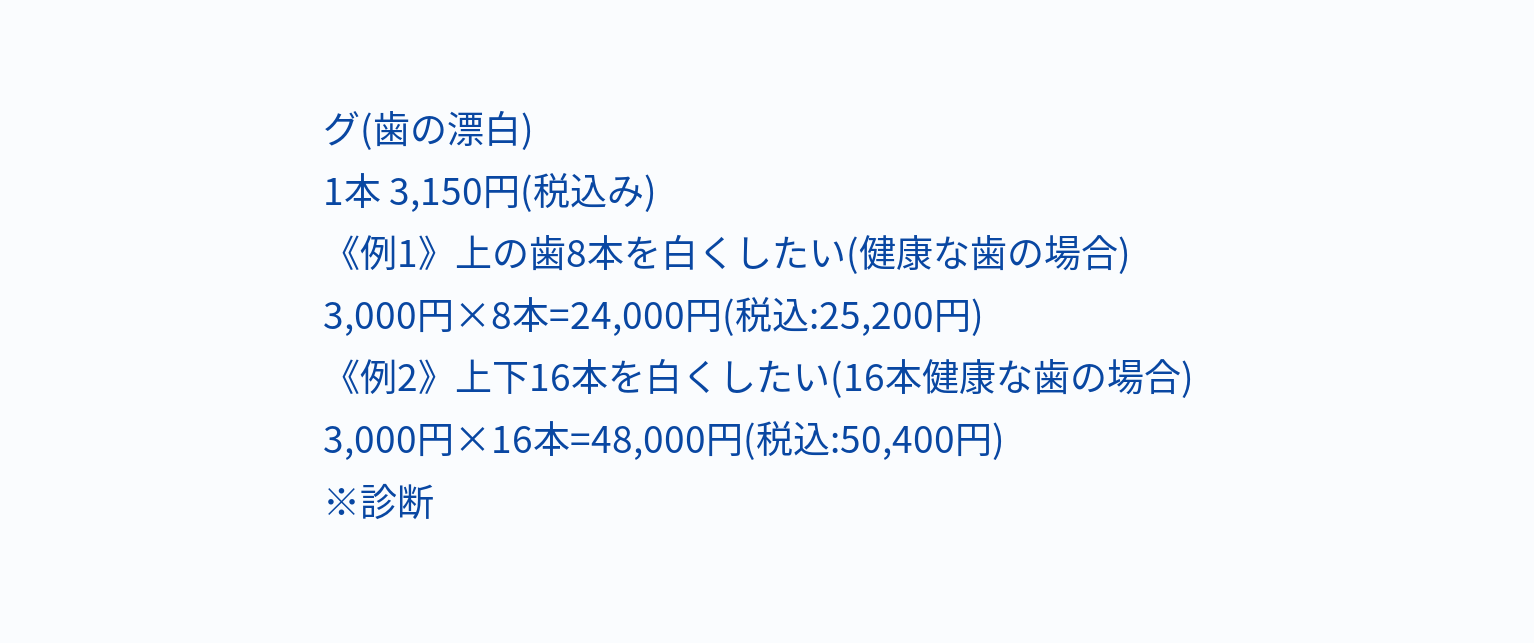グ(歯の漂白)
1本 3,150円(税込み)
《例1》上の歯8本を白くしたい(健康な歯の場合)
3,000円×8本=24,000円(税込:25,200円)
《例2》上下16本を白くしたい(16本健康な歯の場合)
3,000円×16本=48,000円(税込:50,400円)
※診断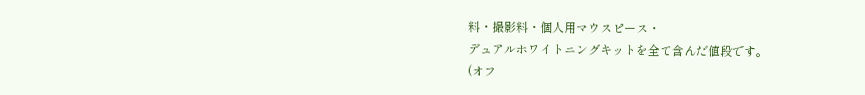料・撮影料・個人用マウスピース・
デュアルホワイトニングキットを全て含んだ値段です。
(オフ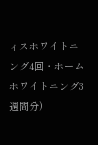ィスホワイトニング4回・ホームホワイトニング3週間分)